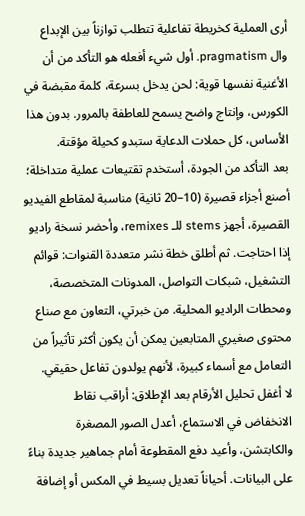أرى العملية كخريطة تفاعلية تتطلب توازناً بين الإبداع وال pragmatism. أول شيء أفعله هو التأكد من أن الأغنية نفسها قوية: لحن يدخل بسرعة، كلمة مقبضة في الكورس، وإنتاج واضح يسمح للعاطفة بالمرور. بدون هذا الأساس، كل حملات الدعاية ستبدو كحيلة مؤقتة.
بعد التأكد من الجودة، أستخدم تقتيعات عملية متداخلة؛ أصنع أجزاء قصيرة (10–20 ثانية) مناسبة لمقاطع الفيديو القصيرة، أجهز stems للـ remixes، وأحضر نسخة راديو إذا احتاجت. ثم أطلق خطة نشر متعددة القنوات: قوائم التشغيل، شبكات التواصل، المدونات المتخصصة، ومحطات الراديو المحلية. من خبرتي، التعاون مع صناع محتوى صغيري المتابعين يمكن أن يكون أكثر تأثيراً من التعامل مع أسماء كبيرة، لأنهم يولدون تفاعل حقيقي.
لا أغفل تحليل الأرقام بعد الإطلاق: أراقب نقاط الانخفاض في الاستماع، أعدل الصور المصغرة والكابتشن، وأعيد دفع المقطوعة أمام جماهير جديدة بناءً على البيانات. أحياناً تعديل بسيط في المكس أو إضافة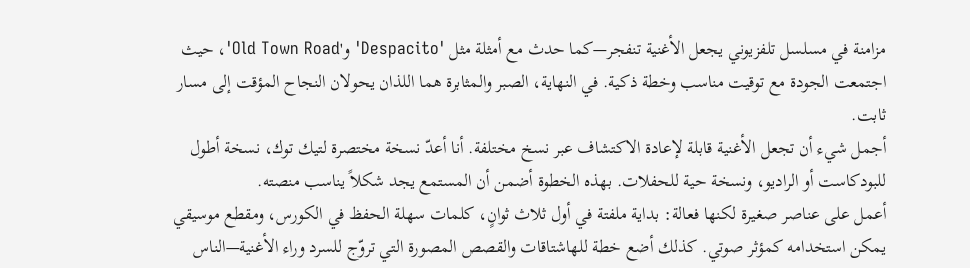مزامنة في مسلسل تلفزيوني يجعل الأغنية تنفجر—كما حدث مع أمثلة مثل 'Despacito' و'Old Town Road'، حيث اجتمعت الجودة مع توقيت مناسب وخطة ذكية. في النهاية، الصبر والمثابرة هما اللذان يحولان النجاح المؤقت إلى مسار ثابت.
أجمل شيء أن تجعل الأغنية قابلة لإعادة الاكتشاف عبر نسخ مختلفة. أنا أعدّ نسخة مختصرة لتيك توك، نسخة أطول للبودكاست أو الراديو، ونسخة حية للحفلات. بهذه الخطوة أضمن أن المستمع يجد شكلاً يناسب منصته.
أعمل على عناصر صغيرة لكنها فعالة: بداية ملفتة في أول ثلاث ثوانٍ، كلمات سهلة الحفظ في الكورس، ومقطع موسيقي يمكن استخدامه كمؤثر صوتي. كذلك أضع خطة للهاشتاقات والقصص المصورة التي تروّج للسرد وراء الأغنية—الناس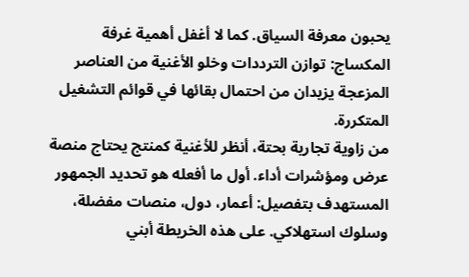يحبون معرفة السياق. كما لا أغفل أهمية غرفة المكساج: توازن الترددات وخلو الأغنية من العناصر المزعجة يزيدان من احتمال بقائها في قوائم التشغيل المتكررة.
من زاوية تجارية بحتة، أنظر للأغنية كمنتج يحتاج منصة عرض ومؤشرات أداء. أول ما أفعله هو تحديد الجمهور المستهدف بتفصيل: أعمار، دول، منصات مفضلة، وسلوك استهلاكي. على هذه الخريطة أبني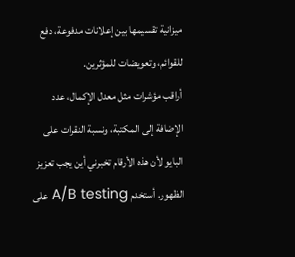ميزانية تقسيمها بين إعلانات مدفوعة، دفع للقوائم، وتعويضات للمؤثرين.
أراقب مؤشرات مثل معدل الإكمال، عدد الإضافة إلى المكتبة، ونسبة النقرات على البايو لأن هذه الأرقام تخبرني أين يجب تعزيز الظهور. أستخدم A/B testing على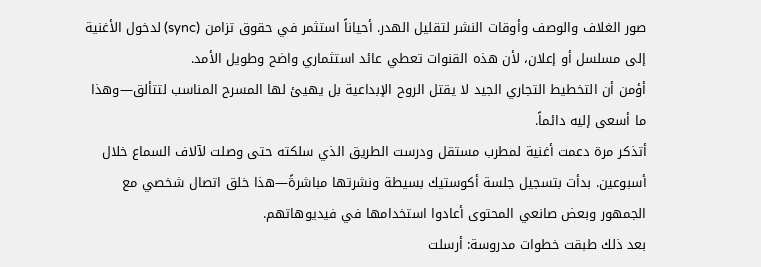صور الغلاف والوصف وأوقات النشر لتقليل الهدر. أحياناً استثمر في حقوق تزامن (sync) لدخول الأغنية إلى مسلسل أو إعلان، لأن هذه القنوات تعطي عائد استثماري واضح وطويل الأمد.
أؤمن أن التخطيط التجاري الجيد لا يقتل الروح الإبداعية بل يهيئ لها المسرح المناسب لتتألق—وهذا ما أسعى إليه دائماً.
أتذكر مرة دعمت أغنية لمطرب مستقل ودرست الطريق الذي سلكته حتى وصلت لآلاف السماع خلال أسبوعين. بدأت بتسجيل جلسة أكوستيك بسيطة ونشرتها مباشرةً—هذا خلق اتصال شخصي مع الجمهور وبعض صانعي المحتوى أعادوا استخدامها في فيديوهاتهم.
بعد ذلك طبقت خطوات مدروسة: أرسلت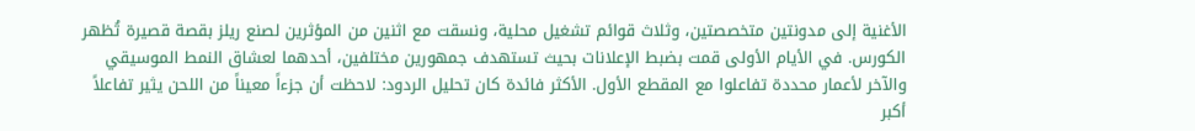الأغنية إلى مدونتين متخصصتين، وثلاث قوائم تشغيل محلية، ونسقت مع اثنين من المؤثرين لصنع ريلز بقصة قصيرة تُظهر الكورس. في الأيام الأولى قمت بضبط الإعلانات بحيث تستهدف جمهورين مختلفين، أحدهما لعشاق النمط الموسيقي والآخر لأعمار محددة تفاعلوا مع المقطع الأول. الأكثر فائدة كان تحليل الردود: لاحظت أن جزءاً معيناً من اللحن يثير تفاعلاً أكبر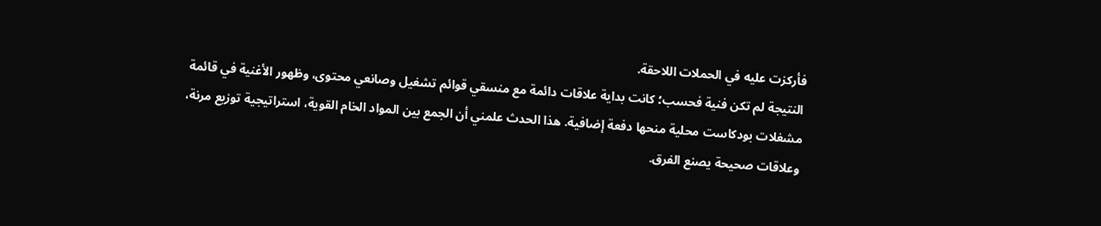فأركزت عليه في الحملات اللاحقة.
النتيجة لم تكن فنية فحسب؛ كانت بداية علاقات دائمة مع منسقي قوائم تشغيل وصانعي محتوى، وظهور الأغنية في قائمة مشغلات بودكاست محلية منحها دفعة إضافية. هذا الحدث علمني أن الجمع بين المواد الخام القوية، استراتيجية توزيع مرنة، وعلاقات صحيحة يصنع الفرق.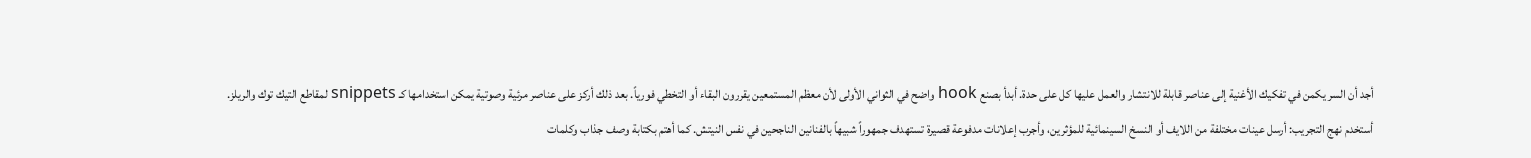أجد أن السر يكمن في تفكيك الأغنية إلى عناصر قابلة للانتشار والعمل عليها كل على حدة. أبدأ بصنع hook واضح في الثواني الأولى لأن معظم المستمعين يقررون البقاء أو التخطي فورياً. بعد ذلك أركز على عناصر مرئية وصوتية يمكن استخدامها كـ snippets لمقاطع التيك توك والريلز.
أستخدم نهج التجريب: أرسل عينات مختلفة من اللايف أو النسخ السينمائية للمؤثرين، وأجرب إعلانات مدفوعة قصيرة تستهدف جمهوراً شبيهاً بالفنانين الناجحين في نفس النيتش. كما أهتم بكتابة وصف جذاب وكلمات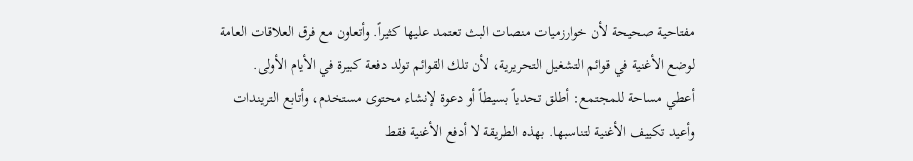مفتاحية صحيحة لأن خوارزميات منصات البث تعتمد عليها كثيراً. وأتعاون مع فرق العلاقات العامة لوضع الأغنية في قوائم التشغيل التحريرية، لأن تلك القوائم تولد دفعة كبيرة في الأيام الأولى.
أعطي مساحة للمجتمع: أطلق تحدياً بسيطاً أو دعوة لإنشاء محتوى مستخدم، وأتابع التريندات وأعيد تكييف الأغنية لتناسبها. بهذه الطريقة لا أدفع الأغنية فقط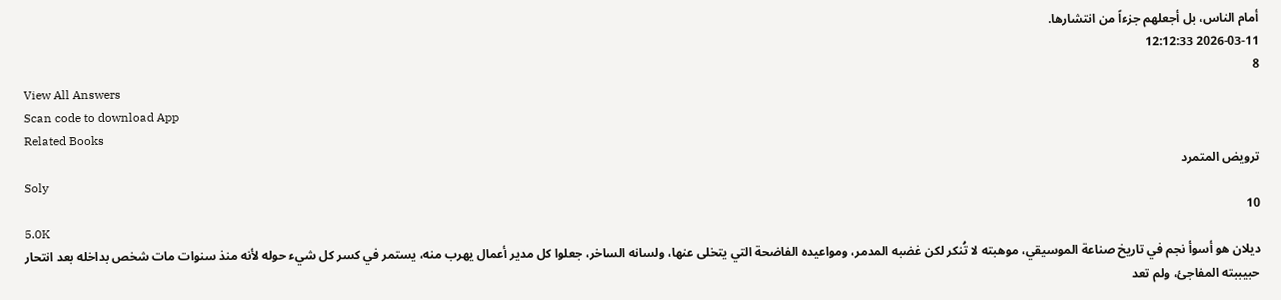أمام الناس، بل أجعلهم جزءاً من انتشارها.
2026-03-11 12:12:33
8
View All Answers
Scan code to download App
Related Books
ترويض المتمرد
Soly
10
5.0K
ديلان هو أسوأ نجم في تاريخ صناعة الموسيقي، موهبته لا تُنكر لكن غضبه المدمر، ومواعيده الفاضحة التي يتخلى عنها، ولسانه الساخر، جعلوا كل مدير أعمال يهرب منه، يستمر في كسر كل شيء حوله لأنه منذ سنوات مات شخص بداخله بعد انتحار حبيببته المفاجئ، ولم تعد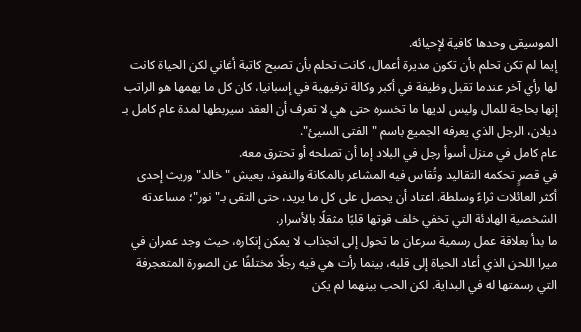الموسيقى وحدها كافية لإحيائه.
إيما لم تكن تحلم بأن تكون مديرة أعمال، كانت تحلم بأن تصبح كاتبة أغاني لكن الحياة كانت لها رأي آخر عندما تقبل وظيفة في أكبر وكالة ترفيهية في إسبانيا، كان كل ما يهمها هو الراتب إنها بحاجة للمال وليس لديها ما تخسره حتى هي لا تعرف أن العقد سيربطها لمدة عام كامل بـ ديلان، الرجل الذي يعرفه الجميع باسم "الفتى السيئ".
عام كامل في منزل أسوأ رجل في البلاد إما أن تصلحه أو تحترق معه.
في قصرٍ تحكمه التقاليد وتُقاس فيه المشاعر بالمكانة والنفوذ، يعيش "خالد" وريث إحدى أكثر العائلات ثراءً وسلطة. اعتاد أن يحصل على كل ما يريد، حتى التقى بـ"نور"؛ مساعدته الشخصية الهادئة التي تخفي خلف قوتها قلبًا مثقلًا بالأسرار.
ما بدأ بعلاقة عمل رسمية سرعان ما تحول إلى انجذاب لا يمكن إنكاره، حيث وجد عمران في ميرا اللحن الذي أعاد الحياة إلى قلبه، بينما رأت هي فيه رجلًا مختلفًا عن الصورة المتعجرفة التي رسمتها له في البداية. لكن الحب بينهما لم يكن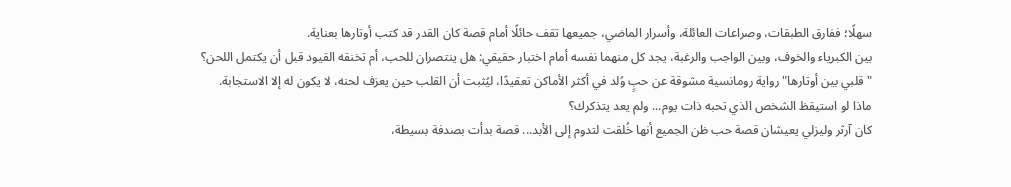سهلًا؛ ففارق الطبقات، وصراعات العائلة، وأسرار الماضي، جميعها تقف حائلًا أمام قصة كان القدر قد كتب أوتارها بعناية.
بين الكبرياء والخوف، وبين الواجب والرغبة، يجد كل منهما نفسه أمام اختبار حقيقي: هل ينتصران للحب، أم تخنقه القيود قبل أن يكتمل اللحن؟
"قلبي بين أوتارها" رواية رومانسية مشوقة عن حبٍ وُلد في أكثر الأماكن تعقيدًا، ليُثبت أن القلب حين يعزف لحنه، لا يكون له إلا الاستجابة.
ماذا لو استيقظ الشخص الذي تحبه ذات يوم... ولم يعد يتذكرك؟
كان آرثر وليزلي يعيشان قصة حب ظن الجميع أنها خُلقت لتدوم إلى الأبد... قصة بدأت بصدفة بسيطة،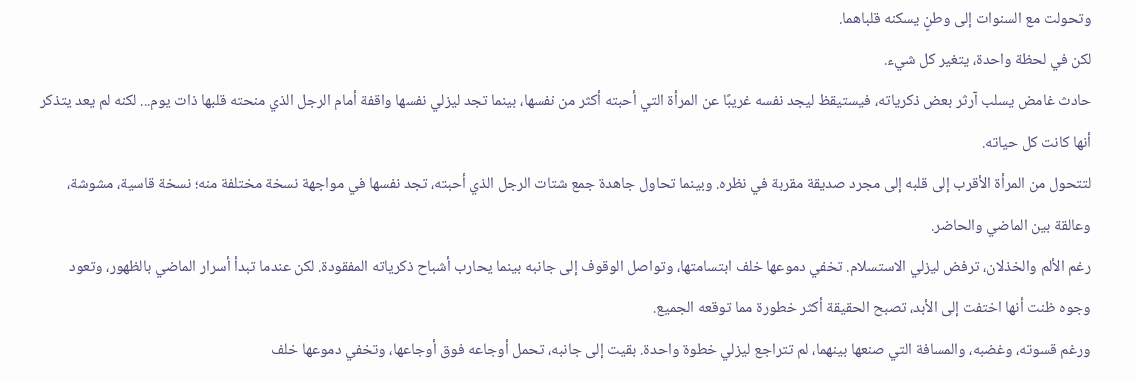وتحولت مع السنوات إلى وطنٍ يسكنه قلباهما.
لكن في لحظة واحدة، يتغير كل شيء.
حادث غامض يسلب آرثر بعض ذكرياته، فيستيقظ ليجد نفسه غريبًا عن المرأة التي أحبته أكثر من نفسها، بينما تجد ليزلي نفسها واقفة أمام الرجل الذي منحته قلبها ذات يوم... لكنه لم يعد يتذكر أنها كانت كل حياته.
لتتحول من المرأة الأقرب إلى قلبه إلى مجرد صديقة مقربة في نظره. وبينما تحاول جاهدة جمع شتات الرجل الذي أحبته، تجد نفسها في مواجهة نسخة مختلفة منه؛ نسخة قاسية، مشوشة، وعالقة بين الماضي والحاضر.
رغم الألم والخذلان، ترفض ليزلي الاستسلام. تخفي دموعها خلف ابتسامتها، وتواصل الوقوف إلى جانبه بينما يحارب أشباح ذكرياته المفقودة. لكن عندما تبدأ أسرار الماضي بالظهور، وتعود وجوه ظنت أنها اختفت إلى الأبد، تصبح الحقيقة أكثر خطورة مما توقعه الجميع.
ورغم قسوته، وغضبه، والمسافة التي صنعها بينهما، لم تتراجع ليزلي خطوة واحدة. بقيت إلى جانبه، تحمل أوجاعه فوق أوجاعها، وتخفي دموعها خلف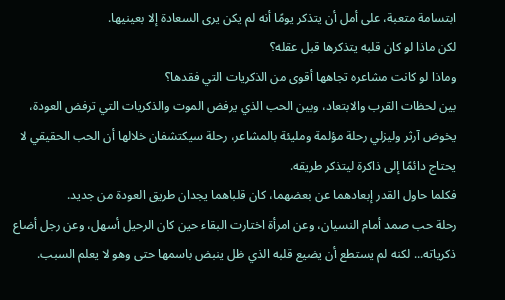ابتسامة متعبة، على أمل أن يتذكر يومًا أنه لم يكن يرى السعادة إلا بعينيها.
لكن ماذا لو كان قلبه يتذكرها قبل عقله؟
وماذا لو كانت مشاعره تجاهها أقوى من الذكريات التي فقدها؟
بين لحظات القرب والابتعاد، وبين الحب الذي يرفض الموت والذكريات التي ترفض العودة، يخوض آرثر وليزلي رحلة مؤلمة ومليئة بالمشاعر، رحلة سيكتشفان خلالها أن الحب الحقيقي لا يحتاج دائمًا إلى ذاكرة ليتذكر طريقه.
فكلما حاول القدر إبعادهما عن بعضهما، كان قلباهما يجدان طريق العودة من جديد.
رحلة حب صمد أمام النسيان، وعن امرأة اختارت البقاء حين كان الرحيل أسهل، وعن رجل أضاع ذكرياته... لكنه لم يستطع أن يضيع قلبه الذي ظل ينبض باسمها حتى وهو لا يعلم السبب.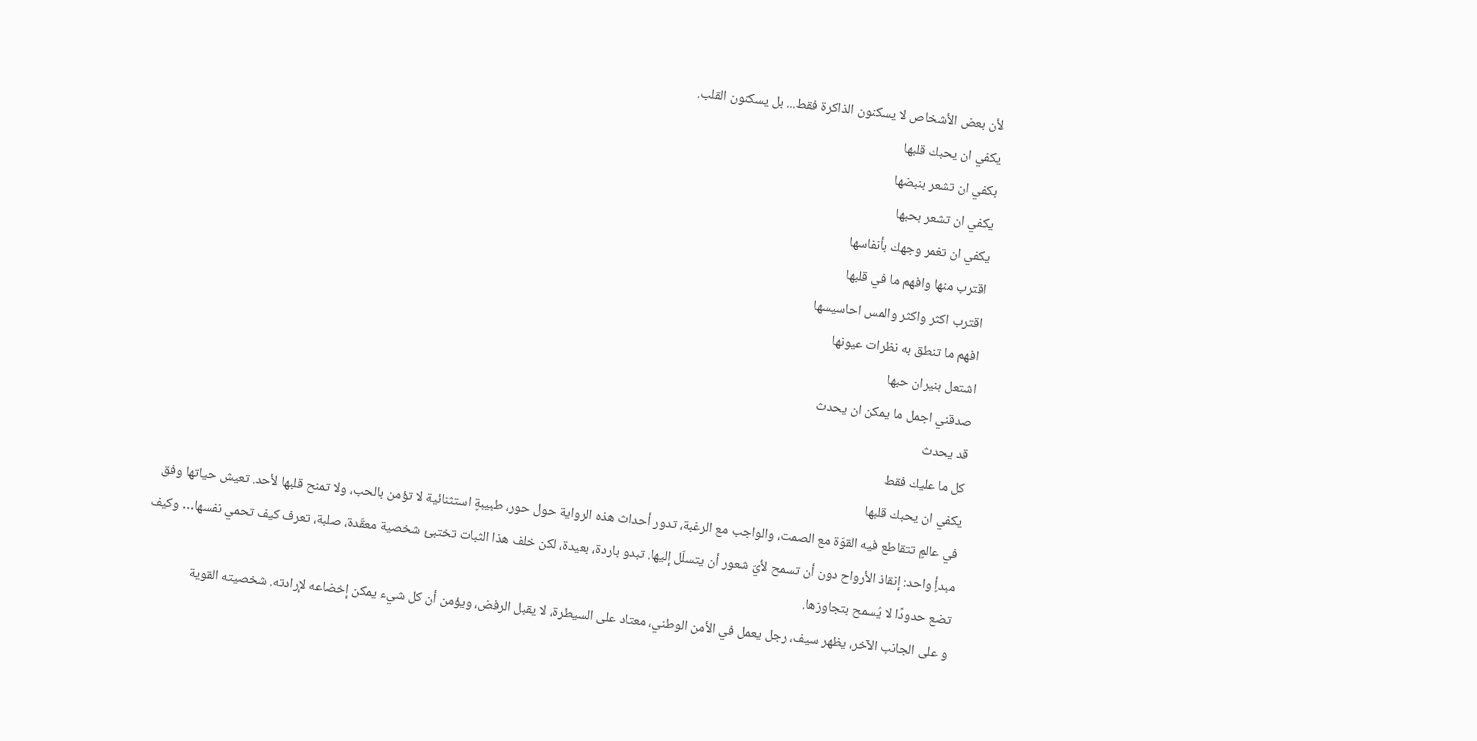لأن بعض الأشخاص لا يسكنون الذاكرة فقط... بل يسكنون القلب.
يكفي ان يحبك قلبها
بكفي ان تشعر بنبضها
يكفي ان تشعر بحبها
يكفي ان تغمر وجهك بأنفاسها
اقترب منها وافهم ما في قلبها
اقترب اكثر واكثر والمس احاسيسها
افهم ما تنطق به نظرات عيونها
اشتعل بنيران حبها
صدقني اجمل ما يمكن ان يحدث
قد يحدث
كل ما عليك فقط
يكفي ان يحبك قلبها
في عالمٍ تتقاطع فيه القوّة مع الصمت، والواجب مع الرغبة، تدور أحداث هذه الرواية حول حور، طبيبةٍ استثنائية لا تؤمن بالحب، ولا تمنح قلبها لأحد. تعيش حياتها وفق مبدأٍ واحد: إنقاذ الأرواح دون أن تسمح لأيّ شعور أن يتسلّل إليها. تبدو باردة، بعيدة، لكن خلف هذا الثبات تختبئ شخصية معقّدة، صلبة، تعرف كيف تحمي نفسها… وكيف تضع حدودًا لا يُسمح بتجاوزها.
و على الجانب الآخر، يظهر سيف، رجل يعمل في الأمن الوطني، معتاد على السيطرة، لا يقبل الرفض، ويؤمن أن كل شيء يمكن إخضاعه لإرادته. شخصيته القوية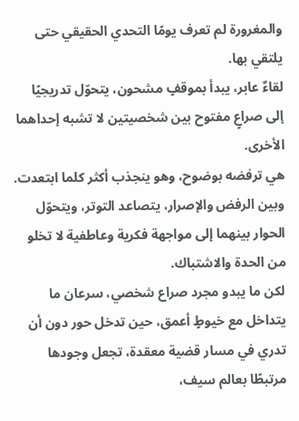والمغرورة لم تعرف يومًا التحدي الحقيقي حتى يلتقي بها.
لقاءٌ عابر، يبدأ بموقفٍ مشحون، يتحوّل تدريجيًا إلى صراعٍ مفتوح بين شخصيتين لا تشبه إحداهما الأخرى.
هي ترفضه بوضوح، وهو ينجذب أكثر كلما ابتعدت. وبين الرفض والإصرار، يتصاعد التوتر، ويتحوّل الحوار بينهما إلى مواجهة فكرية وعاطفية لا تخلو من الحدة والاشتباك.
لكن ما يبدو مجرد صراع شخصي، سرعان ما يتداخل مع خيوطٍ أعمق، حين تدخل حور دون أن تدري في مسار قضية معقدة، تجعل وجودها مرتبطًا بعالم سيف،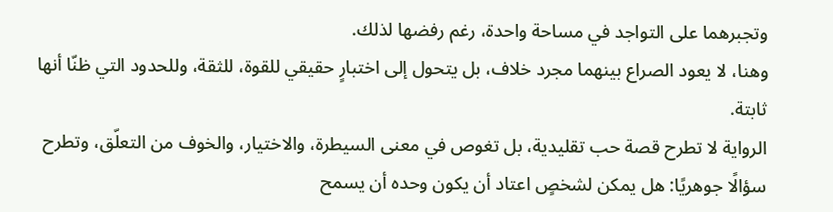وتجبرهما على التواجد في مساحة واحدة، رغم رفضها لذلك.
وهنا، لا يعود الصراع بينهما مجرد خلاف، بل يتحول إلى اختبارٍ حقيقي للقوة، للثقة، وللحدود التي ظنّا أنها ثابتة.
الرواية لا تطرح قصة حب تقليدية، بل تغوص في معنى السيطرة، والاختيار، والخوف من التعلّق، وتطرح سؤالًا جوهريًا: هل يمكن لشخصٍ اعتاد أن يكون وحده أن يسمح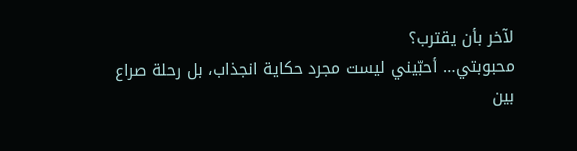لآخر بأن يقترب؟
محبوبتي… أحبّيني ليست مجرد حكاية انجذاب، بل رحلة صراع بين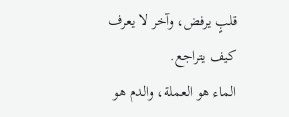قلبٍ يرفض، وآخر لا يعرف كيف يتراجع.
الماء هو العملة، والدم هو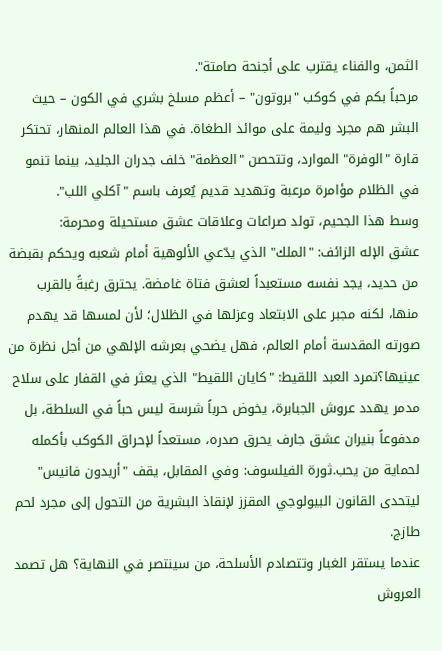الثمن، والفناء يقترب على أجنحة صامتة".
مرحباً بكم في كوكب "بروتون" – أعظم مسلخ بشري في الكون – حيث البشر هم مجرد وليمة على موائد الطغاة. في هذا العالم المنهار، تحتكر قارة "الوفرة" الموارد، وتتحصن "العظمة" خلف جدران الجليد، بينما تنمو في الظلام مؤامرة مرعبة وتهديد قديم يُعرف باسم "آكلي اللب".
وسط هذا الجحيم، تولد صراعات وعلاقات عشق مستحيلة ومحرمة:
عشق الإله الزائف: "الملك" الذي يدّعي الألوهية أمام شعبه ويحكم بقبضة من حديد، يجد نفسه مستعبداً لعشق فتاة غامضة. يحترق رغبةً بالقرب منها، لكنه مجبر على الابتعاد وعزلها في الظلال؛ لأن لمسها قد يهدم صورته المقدسة أمام العالم، فهل يضحي بعرشه الإلهي من أجل نظرة من عينيها؟تمرد العبد اللقيط: "كايان اللقيط" الذي يعثر في القفار على سلاح مدمر يهدد عروش الجبابرة، يخوض حرباً شرسة ليس حباً في السلطة، بل مدفوعاً بنيران عشق جارف يحرق صدره، مستعداً لإحراق الكوكب بأكمله لحماية من يحب.ثورة الفيلسوف: وفي المقابل، يقف "أريدون فانيس" ليتحدى القانون البيولوجي المقزز لإنقاذ البشرية من التحول إلى مجرد لحم طازج.
عندما يستقر الغبار وتتصادم الأسلحة، من سينتصر في النهاية؟ هل تصمد العروش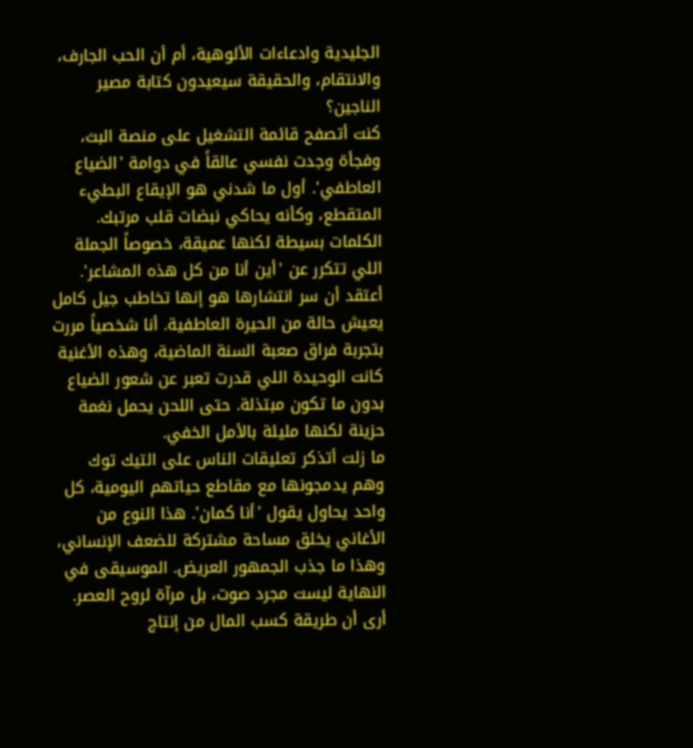الجليدية وادعاءات الألوهية، أم أن الحب الجارف، والانتقام، والحقيقة سيعيدون كتابة مصير الناجين؟
كنت أتصفح قائمة التشغيل على منصة البث، وفجأة وجدت نفسي عالقاً في دوامة 'الضياع العاطفي'. أول ما شدني هو الإيقاع البطيء المتقطع، وكأنه يحاكي نبضات قلب مرتبك. الكلمات بسيطة لكنها عميقة، خصوصاً الجملة اللي تتكرر عن 'أين أنا من كل هذه المشاعر'.
أعتقد أن سر انتشارها هو إنها تخاطب جيل كامل يعيش حالة من الحيرة العاطفية. أنا شخصياً مررت بتجربة فراق صعبة السنة الماضية، وهذه الأغنية كانت الوحيدة اللي قدرت تعبر عن شعور الضياع بدون ما تكون مبتذلة. حتى اللحن يحمل نغمة حزينة لكنها مليئة بالأمل الخفي.
ما زلت أتذكر تعليقات الناس على التيك توك وهم يدمجونها مع مقاطع حياتهم اليومية، كل واحد يحاول يقول 'أنا كمان'. هذا النوع من الأغاني يخلق مساحة مشتركة للضعف الإنساني، وهذا ما جذب الجمهور العريض. الموسيقى في النهاية ليست مجرد صوت، بل مرآة لروح العصر.
أرى أن طريقة كسب المال من إنتاج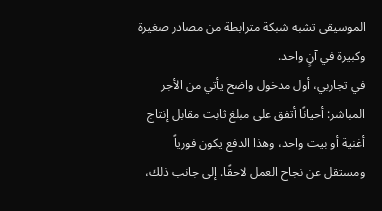الموسيقى تشبه شبكة مترابطة من مصادر صغيرة وكبيرة في آنٍ واحد.
في تجاربي، أول مدخول واضح يأتي من الأجر المباشر: أحيانًا أتفق على مبلغ ثابت مقابل إنتاج أغنية أو بيت واحد، وهذا الدفع يكون فورياً ومستقل عن نجاح العمل لاحقًا. إلى جانب ذلك،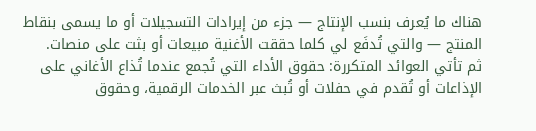هناك ما يُعرف بنسب الإنتاج — جزء من إيرادات التسجيلات أو ما يسمى بنقاط المنتج — والتي تُدفَع لي كلما حققت الأغنية مبيعات أو بثت على منصات.
ثم تأتي العوائد المتكررة: حقوق الأداء التي تُجمع عندما تُذاع الأغاني على الإذاعات أو تُقدم في حفلات أو تُبث عبر الخدمات الرقمية، وحقوق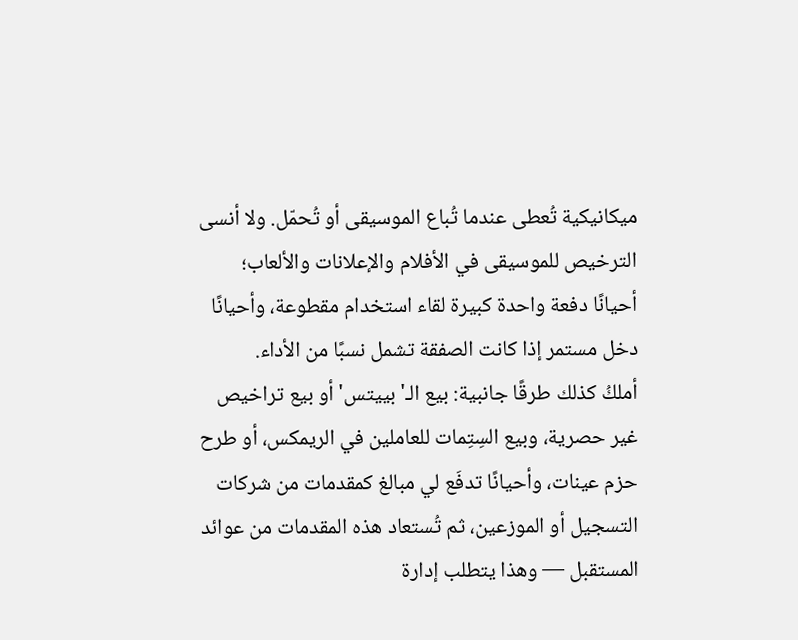ميكانيكية تُعطى عندما تُباع الموسيقى أو تُحمّل. ولا أنسى الترخيص للموسيقى في الأفلام والإعلانات والألعاب؛ أحيانًا دفعة واحدة كبيرة لقاء استخدام مقطوعة، وأحيانًا دخل مستمر إذا كانت الصفقة تشمل نسبًا من الأداء.
أملكُ كذلك طرقًا جانبية: بيع الـ'بييتس' أو بيع تراخيص غير حصرية، وبيع السِتِمات للعاملين في الريمكس، أو طرح حزم عينات، وأحيانًا تدفَع لي مبالغ كمقدمات من شركات التسجيل أو الموزعين، ثم تُستعاد هذه المقدمات من عوائد المستقبل — وهذا يتطلب إدارة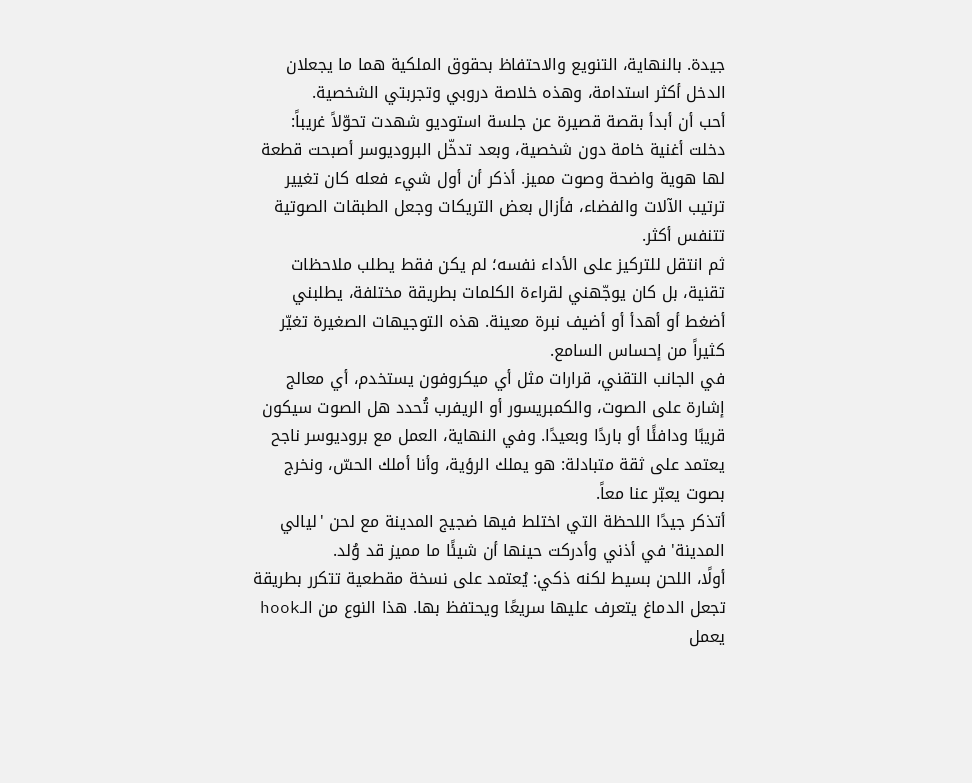جيدة. بالنهاية، التنويع والاحتفاظ بحقوق الملكية هما ما يجعلان الدخل أكثر استدامة، وهذه خلاصة دروبي وتجربتي الشخصية.
أحب أن أبدأ بقصة قصيرة عن جلسة استوديو شهدت تحوّلاً غريباً: دخلت أغنية خامة دون شخصية، وبعد تدخّل البروديوسر أصبحت قطعة لها هوية واضحة وصوت مميز. أذكر أن أول شيء فعله كان تغيير ترتيب الآلات والفضاء، فأزال بعض التريكات وجعل الطبقات الصوتية تتنفس أكثر.
ثم انتقل للتركيز على الأداء نفسه؛ لم يكن فقط يطلب ملاحظات تقنية، بل كان يوجّهني لقراءة الكلمات بطريقة مختلفة، يطلبني أضغط أو أهدأ أو أضيف نبرة معينة. هذه التوجيهات الصغيرة تغيّر كثيراً من إحساس السامع.
في الجانب التقني، قرارات مثل أي ميكروفون يستخدم، أي معالج إشارة على الصوت، والكمبريسور أو الريفرب تُحدد هل الصوت سيكون قريبًا ودافئًا أو باردًا وبعيدًا. وفي النهاية، العمل مع بروديوسر ناجح يعتمد على ثقة متبادلة: هو يملك الرؤية، وأنا أملك الحسّ، ونخرج بصوت يعبّر عنا معاً.
أتذكر جيدًا اللحظة التي اختلط فيها ضجيج المدينة مع لحن 'ليالي المدينة' في أذني وأدركت حينها أن شيئًا ما مميز قد وُلد.
أولًا، اللحن بسيط لكنه ذكي: يُعتمد على نسخة مقطعية تتكرر بطريقة تجعل الدماغ يتعرف عليها سريعًا ويحتفظ بها. هذا النوع من الـhook يعمل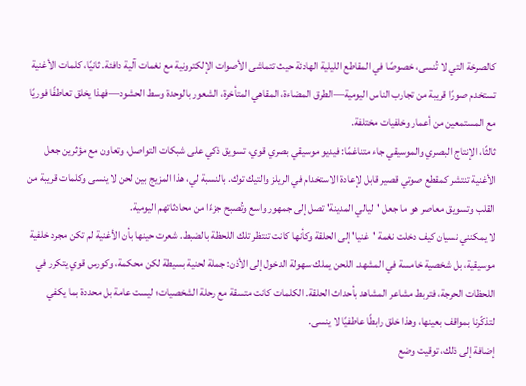كالصرخة التي لا تُنسى، خصوصًا في المقاطع الليلية الهادئة حيث تتماشى الأصوات الإلكترونية مع نغمات آلية دافئة. ثانيًا، كلمات الأغنية تستخدم صورًا قريبة من تجارب الناس اليومية—الطرق المضاءة، المقاهي المتأخرة، الشعور بالوحدة وسط الحشود—فهذا يخلق تعاطفًا فوريًا مع المستمعين من أعمار وخلفيات مختلفة.
ثالثًا، الإنتاج البصري والموسيقي جاء متناغمًا: فيديو موسيقي بصري قوي، تسويق ذكي على شبكات التواصل، وتعاون مع مؤثرين جعل الأغنية تنتشر كمقطع صوتي قصير قابل لإعادة الاستخدام في الريلز والتيك توك. بالنسبة لي، هذا المزيج بين لحن لا ينسى وكلمات قريبة من القلب وتسويق معاصر هو ما جعل 'ليالي المدينة' تصل إلى جمهور واسع وتُصبح جزءًا من محادثاتهم اليومية.
لا يمكنني نسيان كيف دخلت نغمة 'غنيا' إلى الحلقة وكأنها كانت تنتظر تلك اللحظة بالضبط. شعرت حينها بأن الأغنية لم تكن مجرد خلفية موسيقية، بل شخصية خامسة في المشهد. اللحن يملك سهولة الدخول إلى الأذن: جملة لحنية بسيطة لكن محكمة، وكورس قوي يتكرر في اللحظات الحرجة، فتربط مشاعر المشاهد بأحداث الحلقة. الكلمات كانت متسقة مع رحلة الشخصيات؛ ليست عامة بل محددة بما يكفي لتذكّرنا بمواقف بعينها، وهذا خلق رابطًا عاطفيًا لا ينسى.
إضافة إلى ذلك، توقيت وضع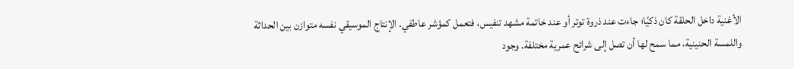الأغنية داخل الحلقة كان ذكيًا؛ جاءت عند ذروة توتر أو عند خاتمة مشهد تنفيس، فتعمل كمؤشر عاطفي. الإنتاج الموسيقي نفسه متوازن بين الحداثة واللمسة الحنينية، مما سمح لها أن تصل إلى شرائح عمرية مختلفة. وجود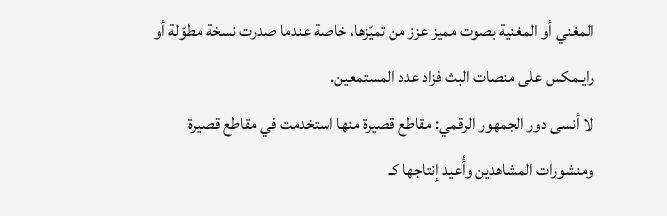المغني أو المغنية بصوت مميز عزز من تميّزها، خاصة عندما صدرت نسخة مطوّلة أو رايـمكس على منصات البث فزاد عدد المستمعين.
لا أنسى دور الجمهور الرقمي: مقاطع قصيرة منها استخدمت في مقاطع قصيرة ومنشورات المشاهدين وأُعيد إنتاجها كـ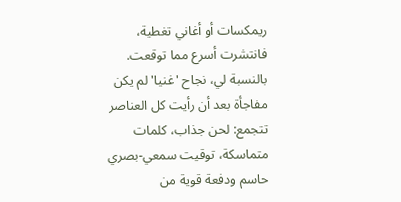ريمكسات أو أغاني تغطية، فانتشرت أسرع مما توقعت. بالنسبة لي، نجاح 'غنيا' لم يكن مفاجأة بعد أن رأيت كل العناصر تتجمع: لحن جذاب، كلمات متماسكة، توقيت سمعي-بصري حاسم ودفعة قوية من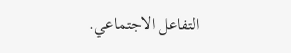التفاعل الاجتماعي.